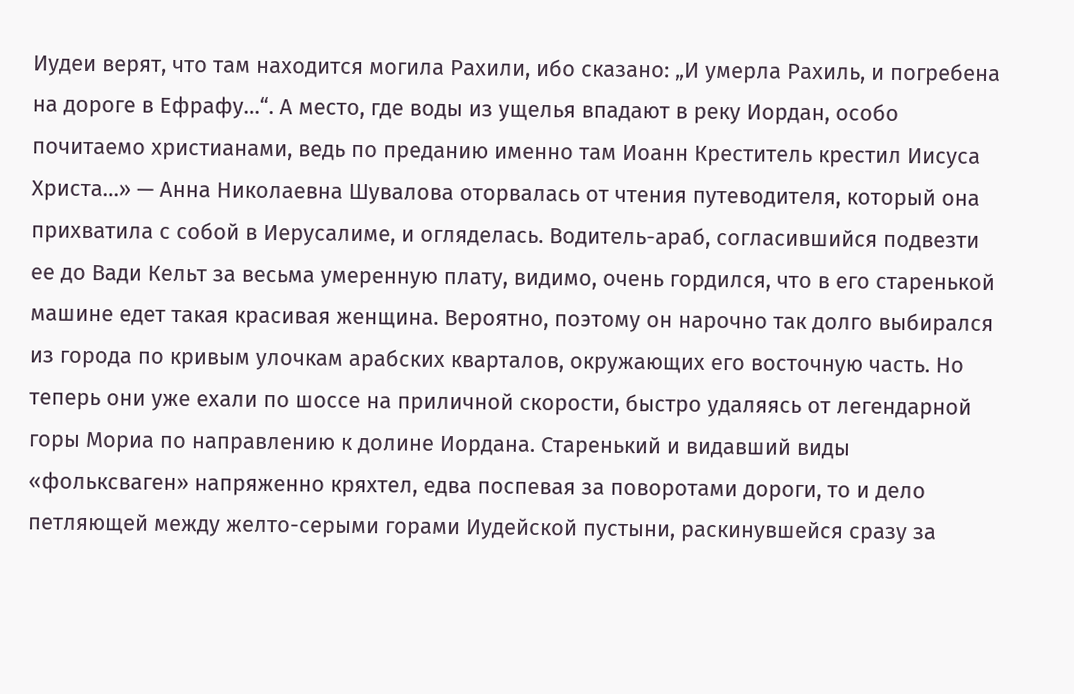Иудеи верят, что там находится могила Рахили, ибо сказано: „И умерла Рахиль, и погребена на дороге в Ефрафу…“. А место, где воды из ущелья впадают в реку Иордан, особо почитаемо христианами, ведь по преданию именно там Иоанн Креститель крестил Иисуса Христа…» — Анна Николаевна Шувалова оторвалась от чтения путеводителя, который она прихватила с собой в Иерусалиме, и огляделась. Водитель-араб, согласившийся подвезти ее до Вади Кельт за весьма умеренную плату, видимо, очень гордился, что в его старенькой машине едет такая красивая женщина. Вероятно, поэтому он нарочно так долго выбирался из города по кривым улочкам арабских кварталов, окружающих его восточную часть. Но теперь они уже ехали по шоссе на приличной скорости, быстро удаляясь от легендарной горы Мориа по направлению к долине Иордана. Старенький и видавший виды «фольксваген» напряженно кряхтел, едва поспевая за поворотами дороги, то и дело петляющей между желто-серыми горами Иудейской пустыни, раскинувшейся сразу за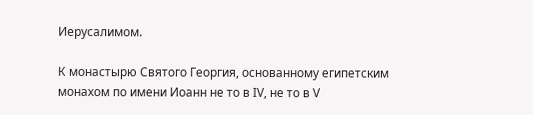Иерусалимом.

К монастырю Святого Георгия, основанному египетским монахом по имени Иоанн не то в IV, не то в V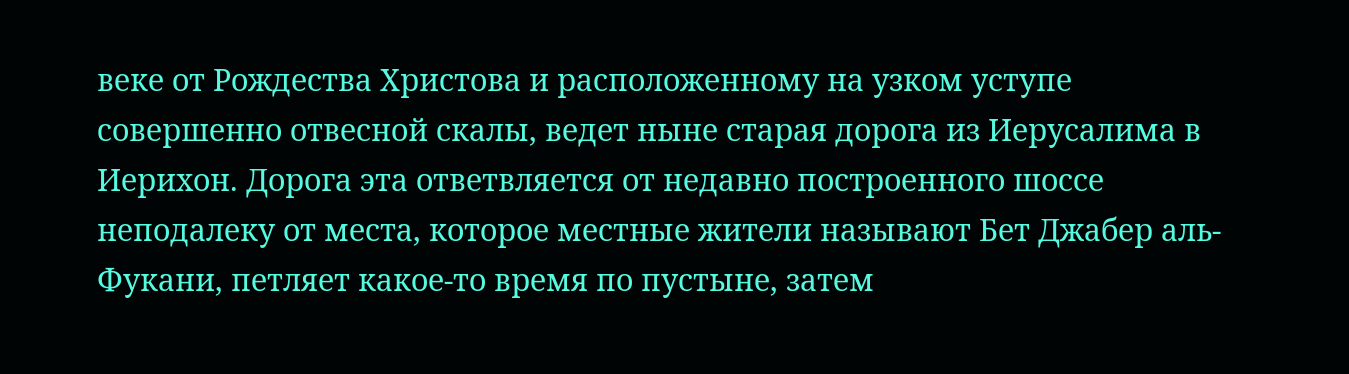веке от Рождества Христова и расположенному на узком уступе совершенно отвесной скалы, ведет ныне старая дорога из Иерусалима в Иерихон. Дорога эта ответвляется от недавно построенного шоссе неподалеку от места, которое местные жители называют Бет Джабер аль-Фукани, петляет какое-то время по пустыне, затем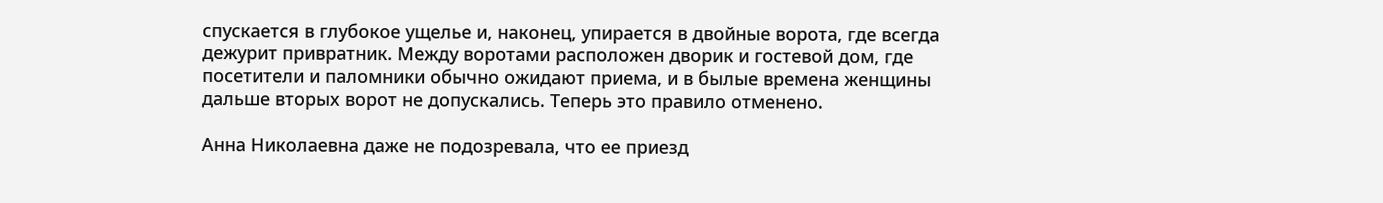спускается в глубокое ущелье и, наконец, упирается в двойные ворота, где всегда дежурит привратник. Между воротами расположен дворик и гостевой дом, где посетители и паломники обычно ожидают приема, и в былые времена женщины дальше вторых ворот не допускались. Теперь это правило отменено.

Анна Николаевна даже не подозревала, что ее приезд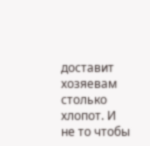доставит хозяевам столько хлопот. И не то чтобы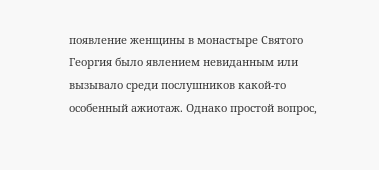появление женщины в монастыре Святого Георгия было явлением невиданным или вызывало среди послушников какой-то особенный ажиотаж. Однако простой вопрос,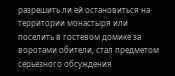разрешить ли ей остановиться на территории монастыря или поселить в гостевом домике за воротами обители, стал предметом серьезного обсуждения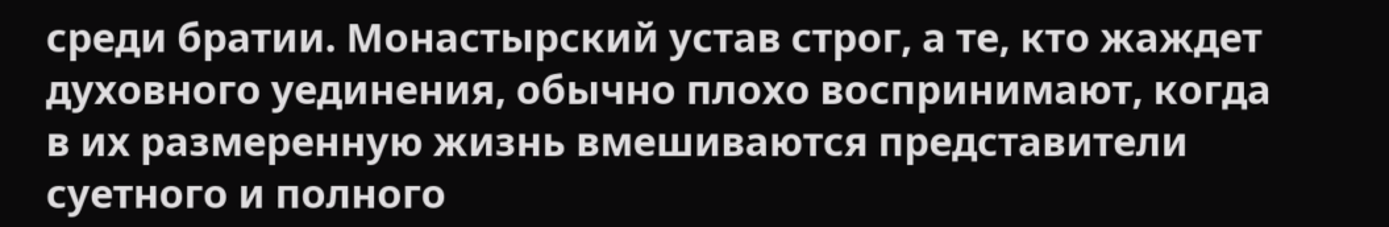среди братии. Монастырский устав строг, а те, кто жаждет духовного уединения, обычно плохо воспринимают, когда в их размеренную жизнь вмешиваются представители суетного и полного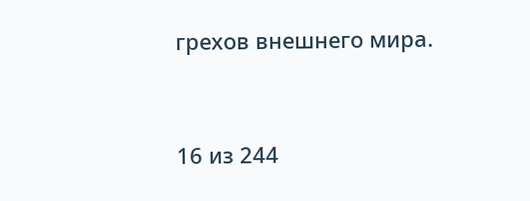грехов внешнего мира.



16 из 244